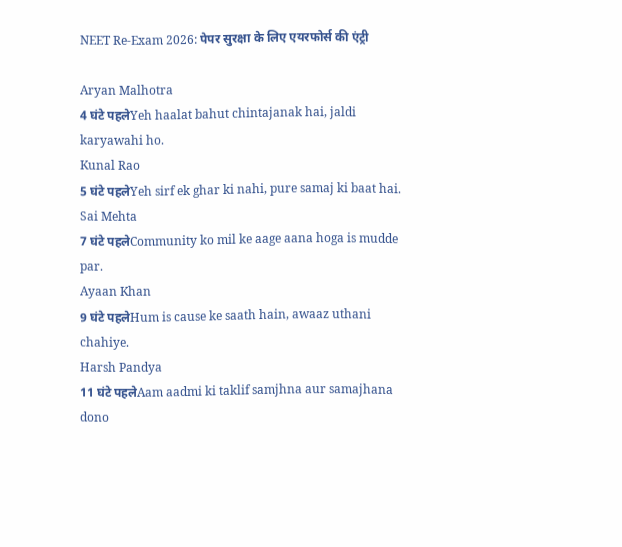NEET Re-Exam 2026: पेपर सुरक्षा के लिए एयरफोर्स की एंट्री

Aryan Malhotra
4 घंटे पहलेYeh haalat bahut chintajanak hai, jaldi karyawahi ho.
Kunal Rao
5 घंटे पहलेYeh sirf ek ghar ki nahi, pure samaj ki baat hai.
Sai Mehta
7 घंटे पहलेCommunity ko mil ke aage aana hoga is mudde par.
Ayaan Khan
9 घंटे पहलेHum is cause ke saath hain, awaaz uthani chahiye.
Harsh Pandya
11 घंटे पहलेAam aadmi ki taklif samjhna aur samajhana dono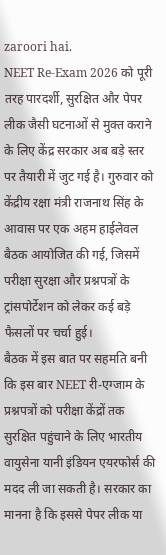zaroori hai.
NEET Re-Exam 2026 को पूरी तरह पारदर्शी, सुरक्षित और पेपर लीक जैसी घटनाओं से मुक्त कराने के लिए केंद्र सरकार अब बड़े स्तर पर तैयारी में जुट गई है। गुरुवार को केंद्रीय रक्षा मंत्री राजनाथ सिंह के आवास पर एक अहम हाईलेवल बैठक आयोजित की गई, जिसमें परीक्षा सुरक्षा और प्रश्नपत्रों के ट्रांसपोर्टेशन को लेकर कई बड़े फैसलों पर चर्चा हुई।
बैठक में इस बात पर सहमति बनी कि इस बार NEET री-एग्जाम के प्रश्नपत्रों को परीक्षा केंद्रों तक सुरक्षित पहुंचाने के लिए भारतीय वायुसेना यानी इंडियन एयरफोर्स की मदद ली जा सकती है। सरकार का मानना है कि इससे पेपर लीक या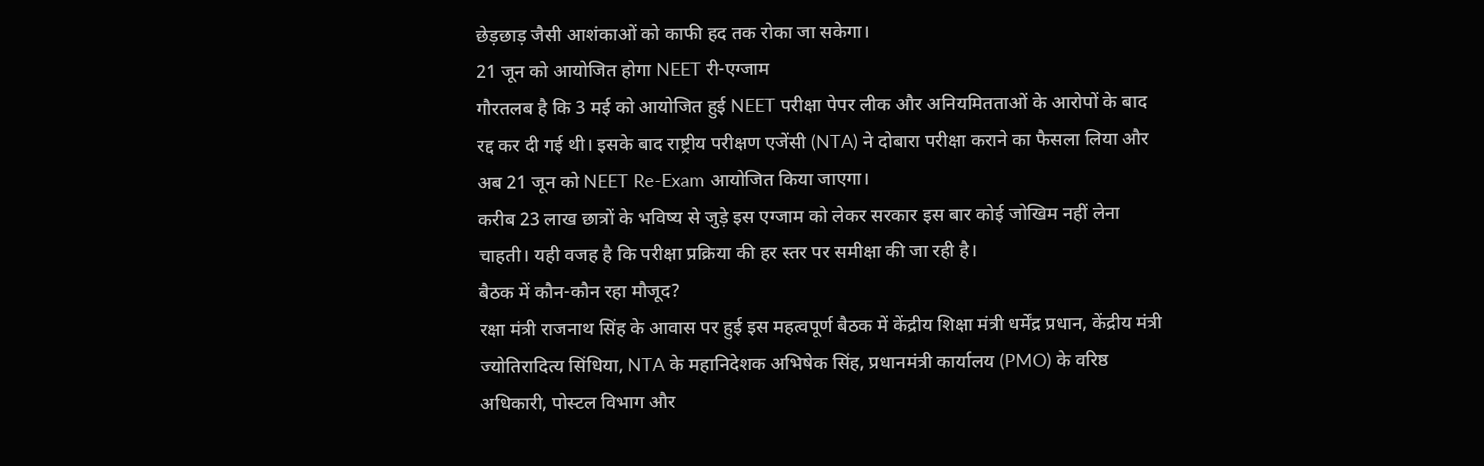छेड़छाड़ जैसी आशंकाओं को काफी हद तक रोका जा सकेगा।
21 जून को आयोजित होगा NEET री-एग्जाम
गौरतलब है कि 3 मई को आयोजित हुई NEET परीक्षा पेपर लीक और अनियमितताओं के आरोपों के बाद रद्द कर दी गई थी। इसके बाद राष्ट्रीय परीक्षण एजेंसी (NTA) ने दोबारा परीक्षा कराने का फैसला लिया और अब 21 जून को NEET Re-Exam आयोजित किया जाएगा।
करीब 23 लाख छात्रों के भविष्य से जुड़े इस एग्जाम को लेकर सरकार इस बार कोई जोखिम नहीं लेना चाहती। यही वजह है कि परीक्षा प्रक्रिया की हर स्तर पर समीक्षा की जा रही है।
बैठक में कौन-कौन रहा मौजूद?
रक्षा मंत्री राजनाथ सिंह के आवास पर हुई इस महत्वपूर्ण बैठक में केंद्रीय शिक्षा मंत्री धर्मेंद्र प्रधान, केंद्रीय मंत्री ज्योतिरादित्य सिंधिया, NTA के महानिदेशक अभिषेक सिंह, प्रधानमंत्री कार्यालय (PMO) के वरिष्ठ अधिकारी, पोस्टल विभाग और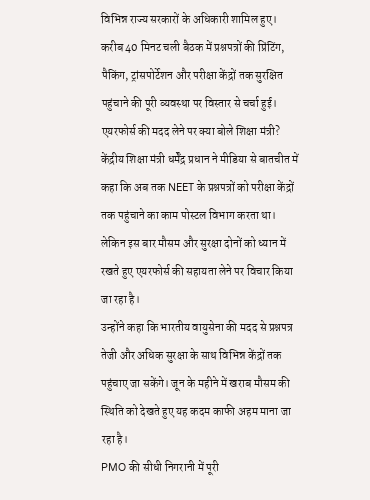विभिन्न राज्य सरकारों के अधिकारी शामिल हुए।
करीब 40 मिनट चली बैठक में प्रश्नपत्रों की प्रिंटिंग, पैकिंग, ट्रांसपोर्टेशन और परीक्षा केंद्रों तक सुरक्षित पहुंचाने की पूरी व्यवस्था पर विस्तार से चर्चा हुई।
एयरफोर्स की मदद लेने पर क्या बोले शिक्षा मंत्री?
केंद्रीय शिक्षा मंत्री धर्मेंद्र प्रधान ने मीडिया से बातचीत में कहा कि अब तक NEET के प्रश्नपत्रों को परीक्षा केंद्रों तक पहुंचाने का काम पोस्टल विभाग करता था। लेकिन इस बार मौसम और सुरक्षा दोनों को ध्यान में रखते हुए एयरफोर्स की सहायता लेने पर विचार किया जा रहा है।
उन्होंने कहा कि भारतीय वायुसेना की मदद से प्रश्नपत्र तेजी और अधिक सुरक्षा के साथ विभिन्न केंद्रों तक पहुंचाए जा सकेंगे। जून के महीने में खराब मौसम की स्थिति को देखते हुए यह कदम काफी अहम माना जा रहा है।
PMO की सीधी निगरानी में पूरी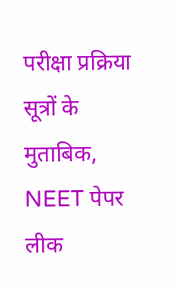परीक्षा प्रक्रिया
सूत्रों के मुताबिक, NEET पेपर लीक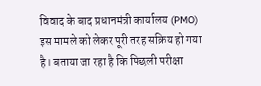विवाद के बाद प्रधानमंत्री कार्यालय (PMO) इस मामले को लेकर पूरी तरह सक्रिय हो गया है। बताया जा रहा है कि पिछली परीक्षा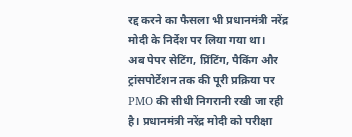रद्द करने का फैसला भी प्रधानमंत्री नरेंद्र मोदी के निर्देश पर लिया गया था।
अब पेपर सेटिंग, प्रिंटिंग, पैकिंग और ट्रांसपोर्टेशन तक की पूरी प्रक्रिया पर PMO की सीधी निगरानी रखी जा रही है। प्रधानमंत्री नरेंद्र मोदी को परीक्षा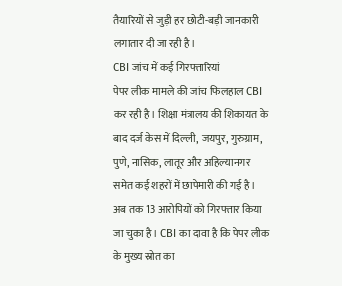तैयारियों से जुड़ी हर छोटी-बड़ी जानकारी लगातार दी जा रही है।
CBI जांच में कई गिरफ्तारियां
पेपर लीक मामले की जांच फिलहाल CBI कर रही है। शिक्षा मंत्रालय की शिकायत के बाद दर्ज केस में दिल्ली, जयपुर, गुरुग्राम, पुणे, नासिक, लातूर और अहिल्यानगर समेत कई शहरों में छापेमारी की गई है।
अब तक 13 आरोपियों को गिरफ्तार किया जा चुका है। CBI का दावा है कि पेपर लीक के मुख्य स्रोत का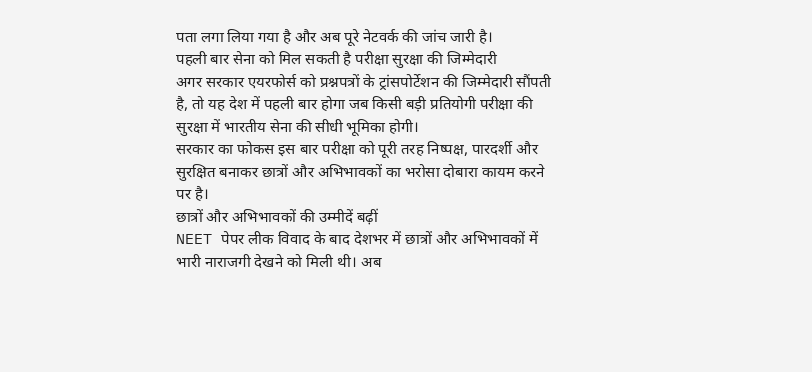पता लगा लिया गया है और अब पूरे नेटवर्क की जांच जारी है।
पहली बार सेना को मिल सकती है परीक्षा सुरक्षा की जिम्मेदारी
अगर सरकार एयरफोर्स को प्रश्नपत्रों के ट्रांसपोर्टेशन की जिम्मेदारी सौंपती है, तो यह देश में पहली बार होगा जब किसी बड़ी प्रतियोगी परीक्षा की सुरक्षा में भारतीय सेना की सीधी भूमिका होगी।
सरकार का फोकस इस बार परीक्षा को पूरी तरह निष्पक्ष, पारदर्शी और सुरक्षित बनाकर छात्रों और अभिभावकों का भरोसा दोबारा कायम करने पर है।
छात्रों और अभिभावकों की उम्मीदें बढ़ीं
NEET पेपर लीक विवाद के बाद देशभर में छात्रों और अभिभावकों में भारी नाराजगी देखने को मिली थी। अब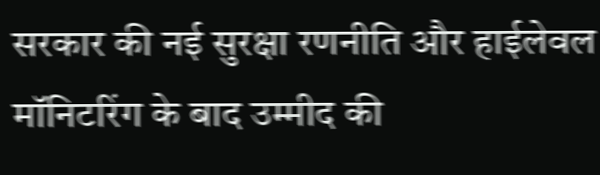सरकार की नई सुरक्षा रणनीति और हाईलेवल मॉनिटरिंग के बाद उम्मीद की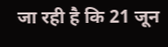जा रही है कि 21 जून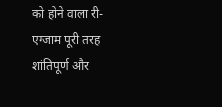को होने वाला री-एग्जाम पूरी तरह शांतिपूर्ण और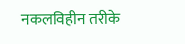नकलविहीन तरीके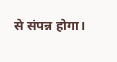से संपन्न होगा।